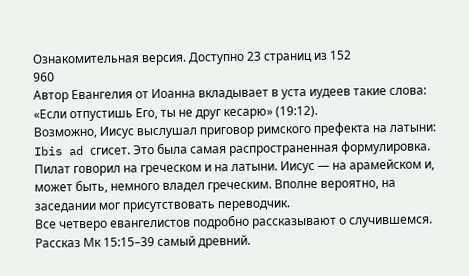Ознакомительная версия. Доступно 23 страниц из 152
960
Автор Евангелия от Иоанна вкладывает в уста иудеев такие слова: «Если отпустишь Его, ты не друг кесарю» (19:12).
Возможно, Иисус выслушал приговор римского префекта на латыни: Ibis ad сгисет. Это была самая распространенная формулировка. Пилат говорил на греческом и на латыни. Иисус — на арамейском и, может быть, немного владел греческим. Вполне вероятно, на заседании мог присутствовать переводчик.
Все четверо евангелистов подробно рассказывают о случившемся. Рассказ Мк 15:15–39 самый древний.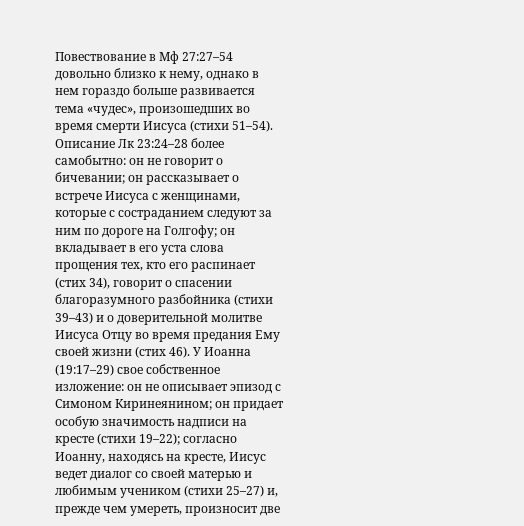Повествование в Мф 27:27–54 довольно близко к нему, однако в нем гораздо больше развивается тема «чудес», произошедших во время смерти Иисуса (стихи 51–54). Описание Лк 23:24–28 более самобытно: он не говорит о бичевании; он рассказывает о встрече Иисуса с женщинами, которые с состраданием следуют за ним по дороге на Голгофу; он вкладывает в его уста слова прощения тех, кто его распинает (стих 34), говорит о спасении благоразумного разбойника (стихи 39–43) и о доверительной молитве Иисуса Отцу во время предания Ему своей жизни (стих 46). У Иоанна (19:17–29) свое собственное изложение: он не описывает эпизод с Симоном Киринеянином; он придает особую значимость надписи на кресте (стихи 19–22); согласно Иоанну, находясь на кресте, Иисус ведет диалог со своей матерью и любимым учеником (стихи 25–27) и, прежде чем умереть, произносит две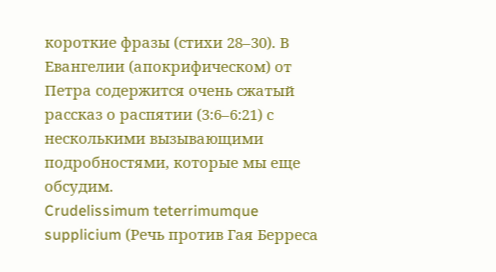короткие фразы (стихи 28–30). В Евангелии (апокрифическом) от Петра содержится очень сжатый рассказ о распятии (3:6–6:21) с несколькими вызывающими подробностями, которые мы еще обсудим.
Crudelissimum teterrimumque supplicium (Речь против Гая Берреса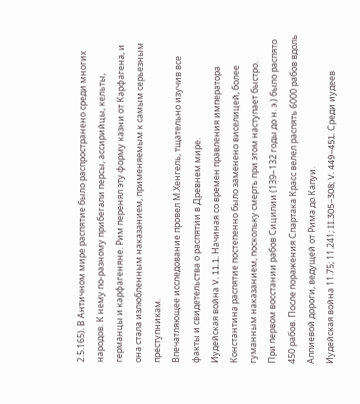2.5.165). В Античном мире распятие было распространено среди многих народов. К нему по‑разному прибегали персы, ассирийцы, кельты, германцы и карфагеняне. Рим перенял эту форму казни от Карфагена, и она стала излюбленным наказанием, применяемым к самым серьезным преступникам.
Впечатляющее исследование провел М.Хенгель, тщательно изучив все факты и свидетельства о распятии в Древнем мире.
Иудейская война V. 11.1. Начиная со времен правления императора Константина распятие постепенно было заменено виселицей, более гуманным наказанием, поскольку смерть при этом наступает быстро.
При первом восстании рабов Сицилии (139–132 годы до н. э.) было распято 450 рабов. После поражения Спартака Красс велел распять 6000 рабов вдоль Аппиевой дороги, ведущей от Рима до Капуи.
Иудейская война 11.75; 11.241; II.305–308; V. 449–451. Среди иудеев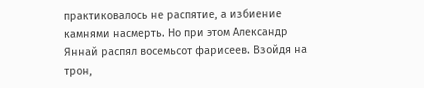практиковалось не распятие, а избиение камнями насмерть. Но при этом Александр Яннай распял восемьсот фарисеев. Взойдя на трон,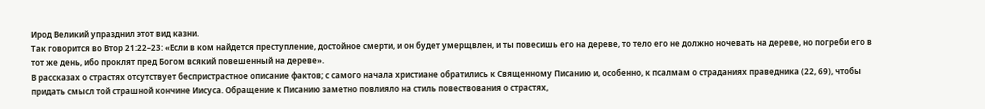Ирод Великий упразднил этот вид казни.
Так говорится во Втор 21:22–23: «Если в ком найдется преступление, достойное смерти, и он будет умерщвлен, и ты повесишь его на дереве, то тело его не должно ночевать на дереве, но погреби его в тот же день, ибо проклят пред Богом всякий повешенный на дереве».
В рассказах о страстях отсутствует беспристрастное описание фактов; с самого начала христиане обратились к Священному Писанию и, особенно, к псалмам о страданиях праведника (22, 69), чтобы придать смысл той страшной кончине Иисуса. Обращение к Писанию заметно повлияло на стиль повествования о страстях,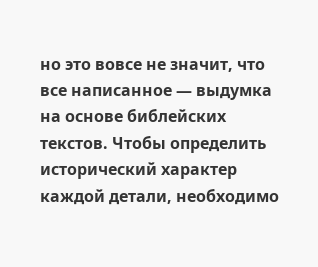но это вовсе не значит, что все написанное — выдумка на основе библейских текстов. Чтобы определить исторический характер каждой детали, необходимо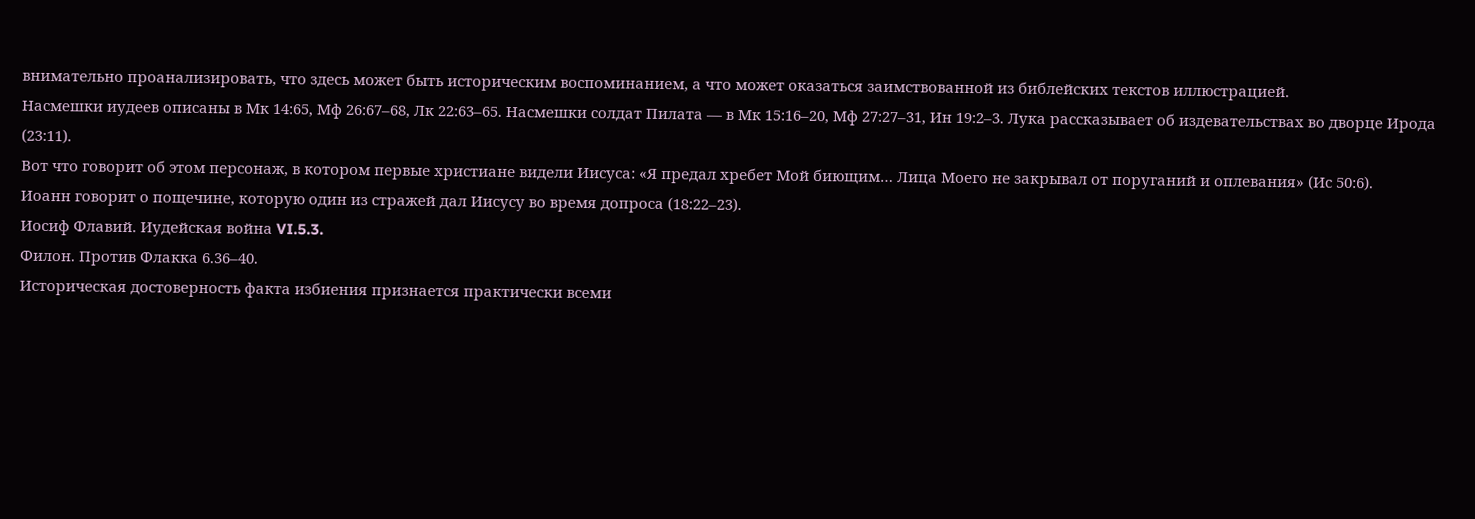внимательно проанализировать, что здесь может быть историческим воспоминанием, а что может оказаться заимствованной из библейских текстов иллюстрацией.
Насмешки иудеев описаны в Мк 14:65, Мф 26:67–68, Лк 22:63–65. Насмешки солдат Пилата — в Мк 15:16–20, Мф 27:27–31, Ин 19:2–3. Лука рассказывает об издевательствах во дворце Ирода (23:11).
Вот что говорит об этом персонаж, в котором первые христиане видели Иисуса: «Я предал хребет Мой биющим… Лица Моего не закрывал от поруганий и оплевания» (Ис 50:6).
Иоанн говорит о пощечине, которую один из стражей дал Иисусу во время допроса (18:22–23).
Иосиф Флавий. Иудейская война VI.5.3.
Филон. Против Флакка 6.36–40.
Историческая достоверность факта избиения признается практически всеми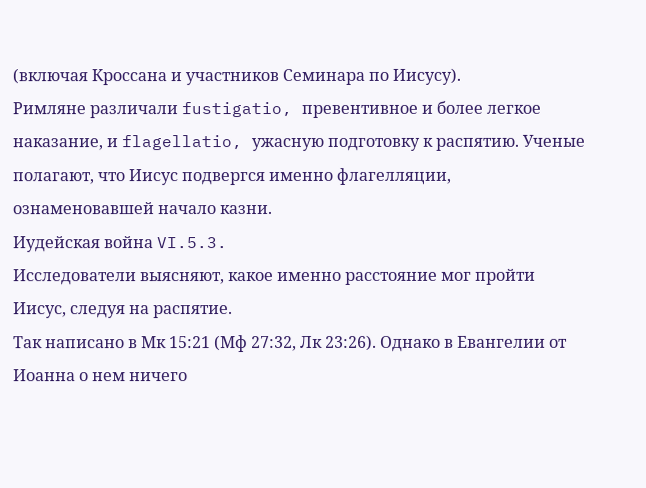(включая Кроссана и участников Семинара по Иисусу).
Римляне различали fustigatio, превентивное и более легкое наказание, и flagellatio, ужасную подготовку к распятию. Ученые полагают, что Иисус подвергся именно флагелляции, ознаменовавшей начало казни.
Иудейская война VI.5.3.
Исследователи выясняют, какое именно расстояние мог пройти Иисус, следуя на распятие.
Так написано в Мк 15:21 (Мф 27:32, Лк 23:26). Однако в Евангелии от Иоанна о нем ничего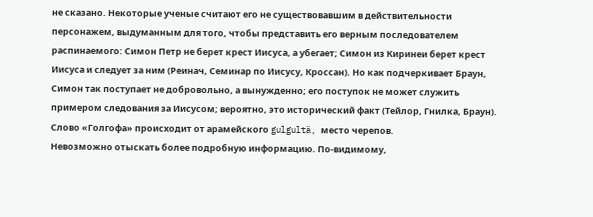не сказано. Некоторые ученые считают его не существовавшим в действительности персонажем, выдуманным для того, чтобы представить его верным последователем распинаемого: Симон Петр не берет крест Иисуса, а убегает; Симон из Киринеи берет крест Иисуса и следует за ним (Реинач, Семинар по Иисусу, Кроссан). Но как подчеркивает Браун, Симон так поступает не добровольно, а вынужденно; его поступок не может служить примером следования за Иисусом; вероятно, это исторический факт (Тейлор, Гнилка, Браун).
Слово «Голгофа» происходит от арамейского gulgultä, место черепов.
Невозможно отыскать более подробную информацию. По‑видимому,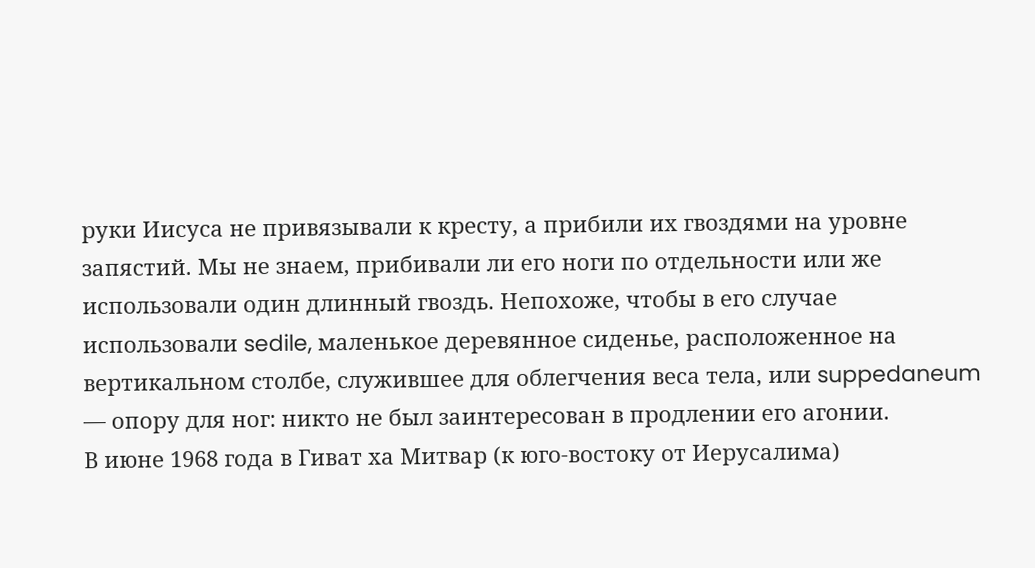руки Иисуса не привязывали к кресту, а прибили их гвоздями на уровне запястий. Мы не знаем, прибивали ли его ноги по отдельности или же использовали один длинный гвоздь. Непохоже, чтобы в его случае использовали sedile, маленькое деревянное сиденье, расположенное на вертикальном столбе, служившее для облегчения веса тела, или suppedaneum — опору для ног: никто не был заинтересован в продлении его агонии.
В июне 1968 года в Гиват ха Митвар (к юго‑востоку от Иерусалима)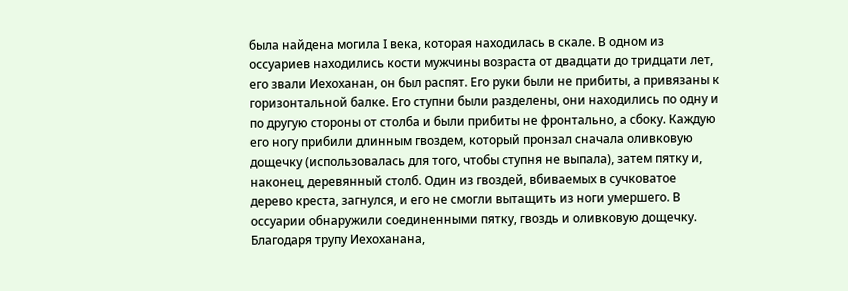была найдена могила I века, которая находилась в скале. В одном из оссуариев находились кости мужчины возраста от двадцати до тридцати лет, его звали Иехоханан, он был распят. Его руки были не прибиты, а привязаны к горизонтальной балке. Его ступни были разделены, они находились по одну и по другую стороны от столба и были прибиты не фронтально, а сбоку. Каждую его ногу прибили длинным гвоздем, который пронзал сначала оливковую дощечку (использовалась для того, чтобы ступня не выпала), затем пятку и, наконец, деревянный столб. Один из гвоздей, вбиваемых в сучковатое дерево креста, загнулся, и его не смогли вытащить из ноги умершего. В оссуарии обнаружили соединенными пятку, гвоздь и оливковую дощечку. Благодаря трупу Иехоханана,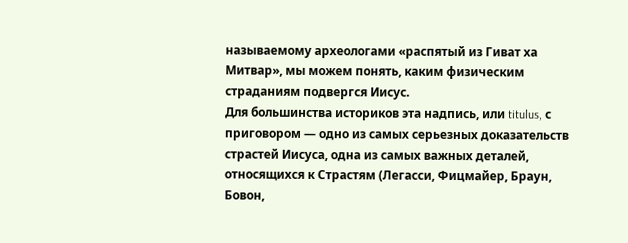называемому археологами «распятый из Гиват ха Митвар», мы можем понять, каким физическим страданиям подвергся Иисус.
Для большинства историков эта надпись, или titulus, с приговором — одно из самых серьезных доказательств страстей Иисуса, одна из самых важных деталей, относящихся к Страстям (Легасси, Фицмайер, Браун, Бовон,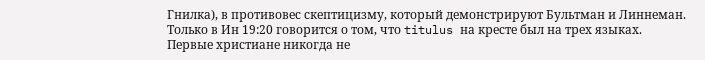Гнилка), в противовес скептицизму, который демонстрируют Бультман и Линнеман.
Только в Ин 19:20 говорится о том, что titulus на кресте был на трех языках.
Первые христиане никогда не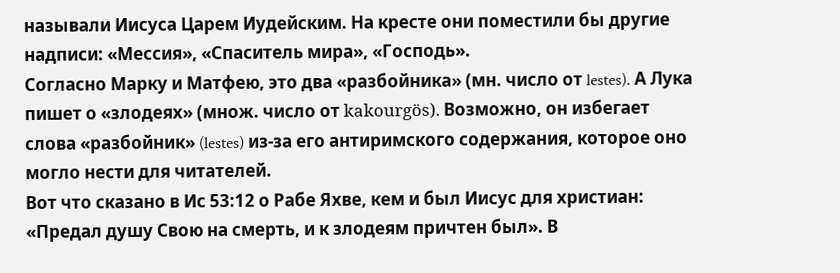называли Иисуса Царем Иудейским. На кресте они поместили бы другие надписи: «Мессия», «Спаситель мира», «Господь».
Согласно Марку и Матфею, это два «разбойника» (мн. число от lestes). А Лука пишет о «злодеях» (множ. число от kakourgös). Возможно, он избегает слова «разбойник» (lestes) из‑за его антиримского содержания, которое оно могло нести для читателей.
Вот что сказано в Ис 53:12 о Рабе Яхве, кем и был Иисус для христиан: «Предал душу Свою на смерть, и к злодеям причтен был». В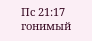Пс 21:17 гонимый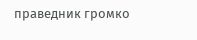праведник громко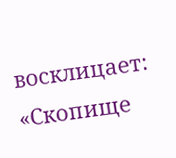восклицает: «Скопище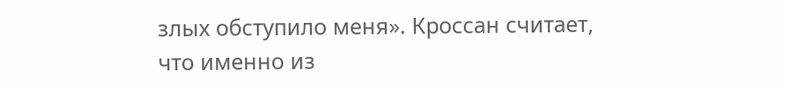злых обступило меня». Кроссан считает, что именно из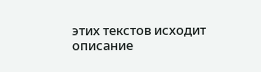этих текстов исходит описание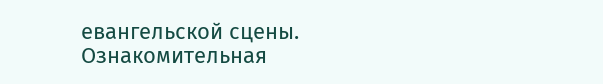евангельской сцены.
Ознакомительная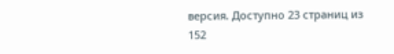версия. Доступно 23 страниц из 152